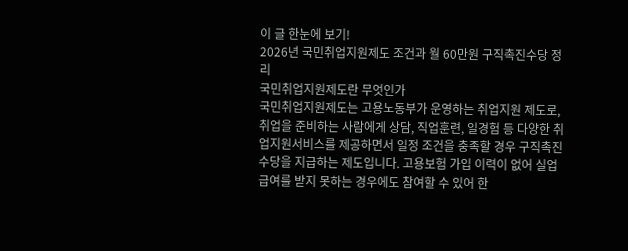이 글 한눈에 보기!
2026년 국민취업지원제도 조건과 월 60만원 구직촉진수당 정리
국민취업지원제도란 무엇인가
국민취업지원제도는 고용노동부가 운영하는 취업지원 제도로, 취업을 준비하는 사람에게 상담, 직업훈련, 일경험 등 다양한 취업지원서비스를 제공하면서 일정 조건을 충족할 경우 구직촉진수당을 지급하는 제도입니다. 고용보험 가입 이력이 없어 실업급여를 받지 못하는 경우에도 참여할 수 있어 한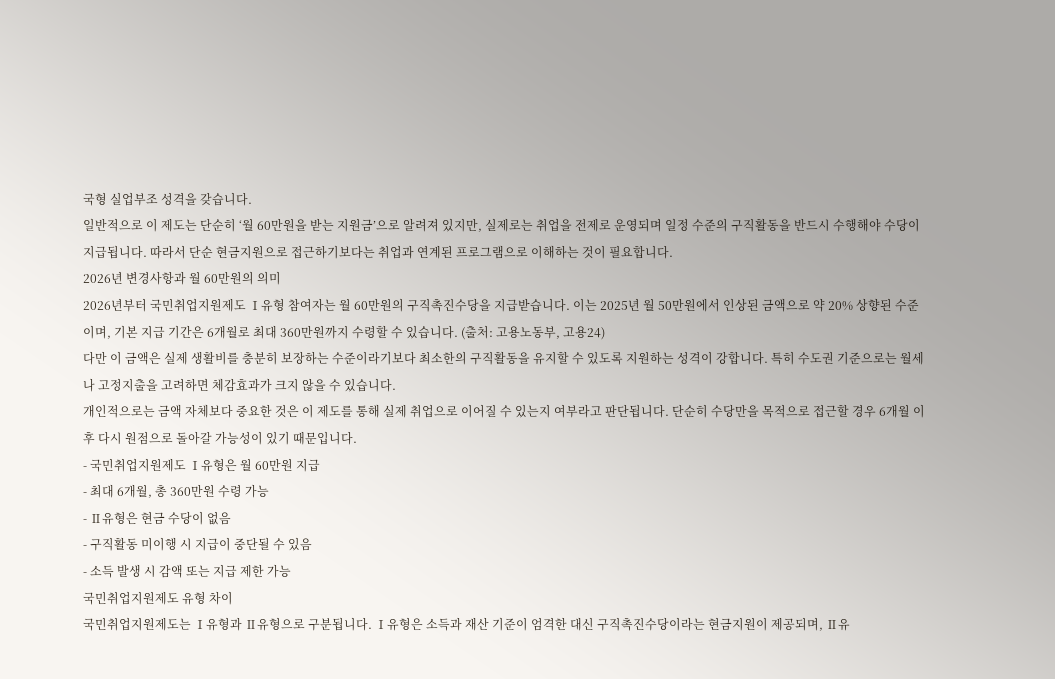국형 실업부조 성격을 갖습니다.
일반적으로 이 제도는 단순히 ‘월 60만원을 받는 지원금’으로 알려져 있지만, 실제로는 취업을 전제로 운영되며 일정 수준의 구직활동을 반드시 수행해야 수당이 지급됩니다. 따라서 단순 현금지원으로 접근하기보다는 취업과 연계된 프로그램으로 이해하는 것이 필요합니다.
2026년 변경사항과 월 60만원의 의미
2026년부터 국민취업지원제도 Ⅰ유형 참여자는 월 60만원의 구직촉진수당을 지급받습니다. 이는 2025년 월 50만원에서 인상된 금액으로 약 20% 상향된 수준이며, 기본 지급 기간은 6개월로 최대 360만원까지 수령할 수 있습니다. (출처: 고용노동부, 고용24)
다만 이 금액은 실제 생활비를 충분히 보장하는 수준이라기보다 최소한의 구직활동을 유지할 수 있도록 지원하는 성격이 강합니다. 특히 수도권 기준으로는 월세나 고정지출을 고려하면 체감효과가 크지 않을 수 있습니다.
개인적으로는 금액 자체보다 중요한 것은 이 제도를 통해 실제 취업으로 이어질 수 있는지 여부라고 판단됩니다. 단순히 수당만을 목적으로 접근할 경우 6개월 이후 다시 원점으로 돌아갈 가능성이 있기 때문입니다.
- 국민취업지원제도 Ⅰ유형은 월 60만원 지급
- 최대 6개월, 총 360만원 수령 가능
- Ⅱ유형은 현금 수당이 없음
- 구직활동 미이행 시 지급이 중단될 수 있음
- 소득 발생 시 감액 또는 지급 제한 가능
국민취업지원제도 유형 차이
국민취업지원제도는 Ⅰ유형과 Ⅱ유형으로 구분됩니다. Ⅰ유형은 소득과 재산 기준이 엄격한 대신 구직촉진수당이라는 현금지원이 제공되며, Ⅱ유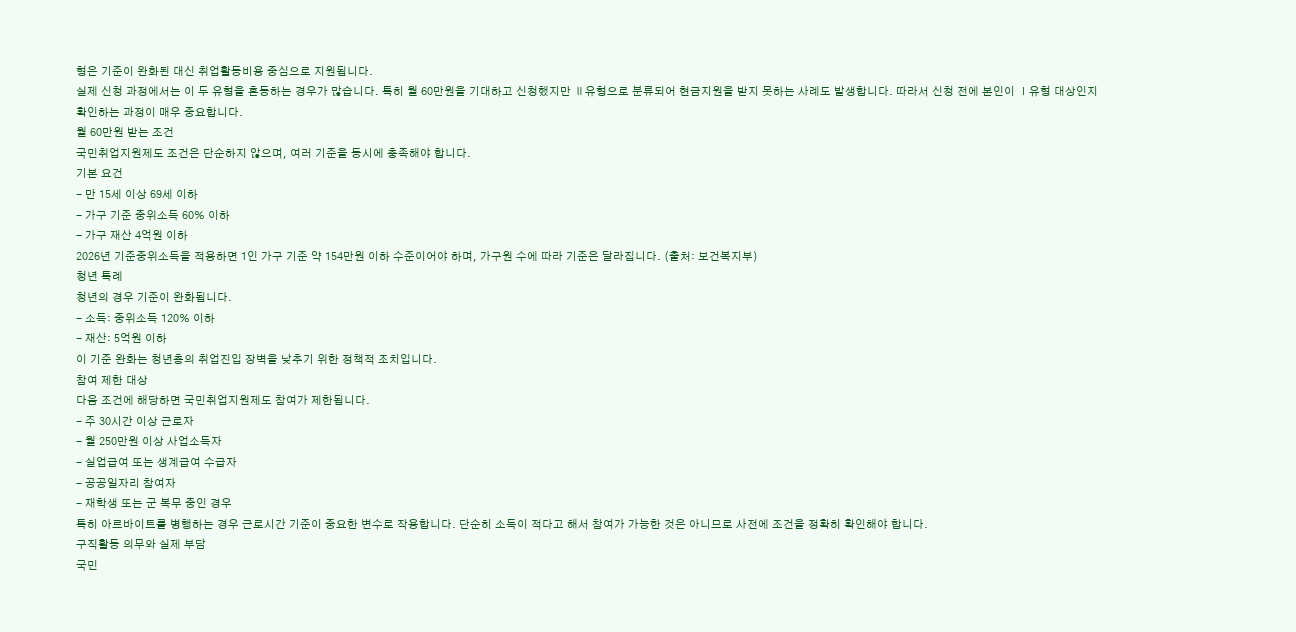형은 기준이 완화된 대신 취업활동비용 중심으로 지원됩니다.
실제 신청 과정에서는 이 두 유형을 혼동하는 경우가 많습니다. 특히 월 60만원을 기대하고 신청했지만 Ⅱ유형으로 분류되어 현금지원을 받지 못하는 사례도 발생합니다. 따라서 신청 전에 본인이 Ⅰ유형 대상인지 확인하는 과정이 매우 중요합니다.
월 60만원 받는 조건
국민취업지원제도 조건은 단순하지 않으며, 여러 기준을 동시에 충족해야 합니다.
기본 요건
- 만 15세 이상 69세 이하
- 가구 기준 중위소득 60% 이하
- 가구 재산 4억원 이하
2026년 기준중위소득을 적용하면 1인 가구 기준 약 154만원 이하 수준이어야 하며, 가구원 수에 따라 기준은 달라집니다. (출처: 보건복지부)
청년 특례
청년의 경우 기준이 완화됩니다.
- 소득: 중위소득 120% 이하
- 재산: 5억원 이하
이 기준 완화는 청년층의 취업진입 장벽을 낮추기 위한 정책적 조치입니다.
참여 제한 대상
다음 조건에 해당하면 국민취업지원제도 참여가 제한됩니다.
- 주 30시간 이상 근로자
- 월 250만원 이상 사업소득자
- 실업급여 또는 생계급여 수급자
- 공공일자리 참여자
- 재학생 또는 군 복무 중인 경우
특히 아르바이트를 병행하는 경우 근로시간 기준이 중요한 변수로 작용합니다. 단순히 소득이 적다고 해서 참여가 가능한 것은 아니므로 사전에 조건을 정확히 확인해야 합니다.
구직활동 의무와 실제 부담
국민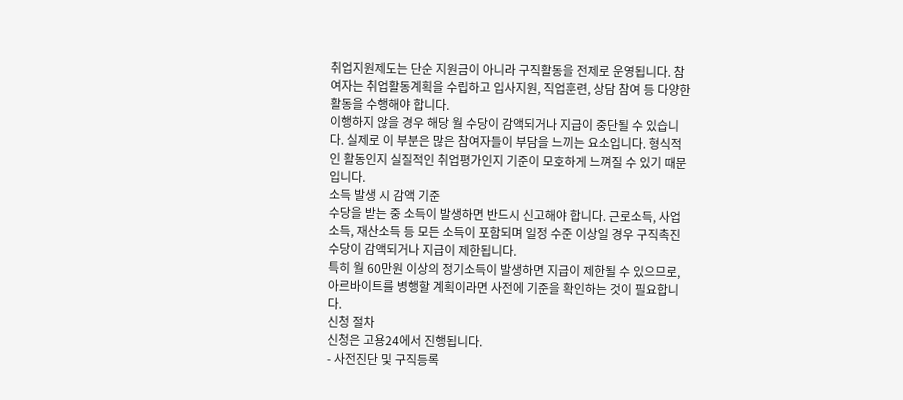취업지원제도는 단순 지원금이 아니라 구직활동을 전제로 운영됩니다. 참여자는 취업활동계획을 수립하고 입사지원, 직업훈련, 상담 참여 등 다양한 활동을 수행해야 합니다.
이행하지 않을 경우 해당 월 수당이 감액되거나 지급이 중단될 수 있습니다. 실제로 이 부분은 많은 참여자들이 부담을 느끼는 요소입니다. 형식적인 활동인지 실질적인 취업평가인지 기준이 모호하게 느껴질 수 있기 때문입니다.
소득 발생 시 감액 기준
수당을 받는 중 소득이 발생하면 반드시 신고해야 합니다. 근로소득, 사업소득, 재산소득 등 모든 소득이 포함되며 일정 수준 이상일 경우 구직촉진수당이 감액되거나 지급이 제한됩니다.
특히 월 60만원 이상의 정기소득이 발생하면 지급이 제한될 수 있으므로, 아르바이트를 병행할 계획이라면 사전에 기준을 확인하는 것이 필요합니다.
신청 절차
신청은 고용24에서 진행됩니다.
- 사전진단 및 구직등록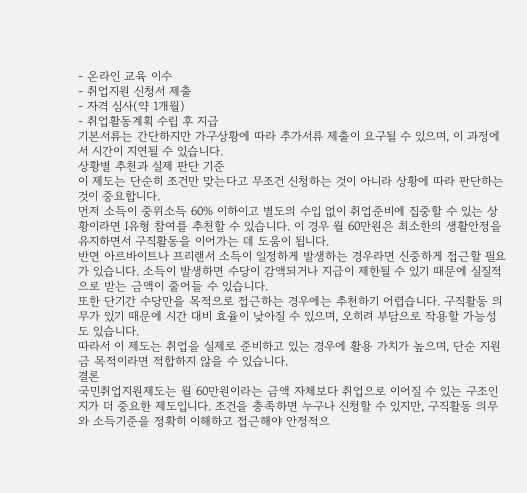- 온라인 교육 이수
- 취업지원 신청서 제출
- 자격 심사(약 1개월)
- 취업활동계획 수립 후 지급
기본서류는 간단하지만 가구상황에 따라 추가서류 제출이 요구될 수 있으며, 이 과정에서 시간이 지연될 수 있습니다.
상황별 추천과 실제 판단 기준
이 제도는 단순히 조건만 맞는다고 무조건 신청하는 것이 아니라 상황에 따라 판단하는 것이 중요합니다.
먼저 소득이 중위소득 60% 이하이고 별도의 수입 없이 취업준비에 집중할 수 있는 상황이라면 Ⅰ유형 참여를 추천할 수 있습니다. 이 경우 월 60만원은 최소한의 생활안정을 유지하면서 구직활동을 이어가는 데 도움이 됩니다.
반면 아르바이트나 프리랜서 소득이 일정하게 발생하는 경우라면 신중하게 접근할 필요가 있습니다. 소득이 발생하면 수당이 감액되거나 지급이 제한될 수 있기 때문에 실질적으로 받는 금액이 줄어들 수 있습니다.
또한 단기간 수당만을 목적으로 접근하는 경우에는 추천하기 어렵습니다. 구직활동 의무가 있기 때문에 시간 대비 효율이 낮아질 수 있으며, 오히려 부담으로 작용할 가능성도 있습니다.
따라서 이 제도는 취업을 실제로 준비하고 있는 경우에 활용 가치가 높으며, 단순 지원금 목적이라면 적합하지 않을 수 있습니다.
결론
국민취업지원제도는 월 60만원이라는 금액 자체보다 취업으로 이어질 수 있는 구조인지가 더 중요한 제도입니다. 조건을 충족하면 누구나 신청할 수 있지만, 구직활동 의무와 소득기준을 정확히 이해하고 접근해야 안정적으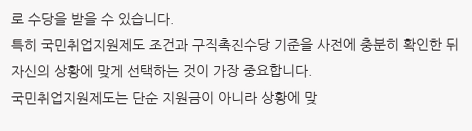로 수당을 받을 수 있습니다.
특히 국민취업지원제도 조건과 구직촉진수당 기준을 사전에 충분히 확인한 뒤 자신의 상황에 맞게 선택하는 것이 가장 중요합니다.
국민취업지원제도는 단순 지원금이 아니라 상황에 맞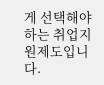게 선택해야 하는 취업지원제도입니다.